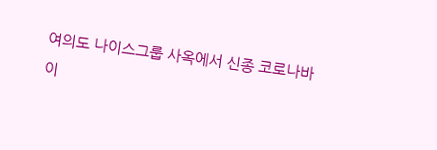여의도 나이스그룹 사옥에서 신종 코로나바이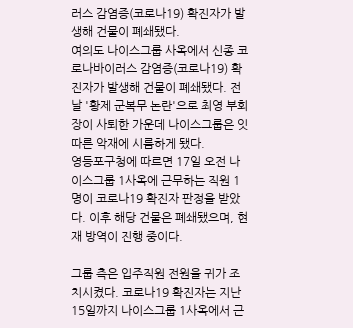러스 감염증(코로나19) 확진자가 발생해 건물이 폐쇄됐다.
여의도 나이스그룹 사옥에서 신종 코로나바이러스 감염증(코로나19) 확진자가 발생해 건물이 폐쇄됐다. 전날 '황제 군복무 논란'으로 최영 부회장이 사퇴한 가운데 나이스그룹은 잇따른 악재에 시름하게 됐다.
영등포구청에 따르면 17일 오전 나이스그룹 1사옥에 근무하는 직원 1명이 코로나19 확진자 판정을 받았다. 이후 해당 건물은 폐쇄됐으며, 현재 방역이 진행 중이다.

그룹 측은 입주직원 전원을 귀가 조치시켰다. 코로나19 확진자는 지난 15일까지 나이스그룹 1사옥에서 근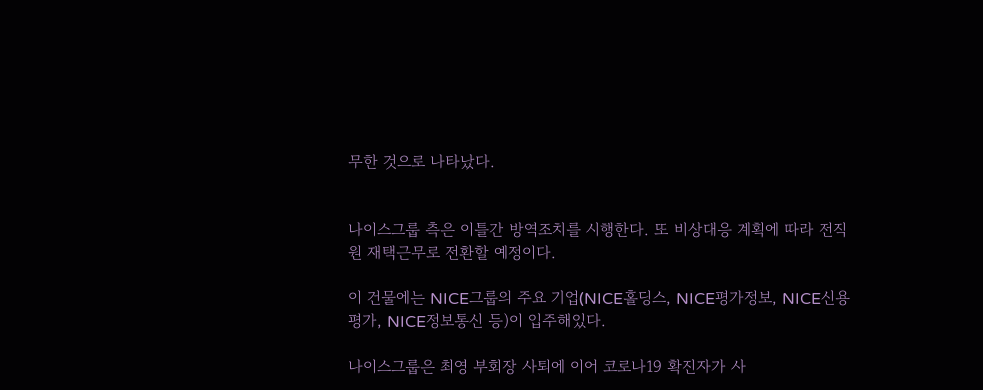무한 것으로 나타났다.


나이스그룹 측은 이틀간 방역조치를 시행한다. 또 비상대응 계획에 따라 전직원 재택근무로 전환할 예정이다.

이 건물에는 NICE그룹의 주요 기업(NICE홀딩스, NICE평가정보, NICE신용평가, NICE정보통신 등)이 입주해있다.

나이스그룹은 최영 부회장 사퇴에 이어 코로나19 확진자가 사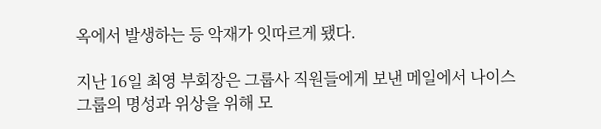옥에서 발생하는 등 악재가 잇따르게 됐다.

지난 16일 최영 부회장은 그룹사 직원들에게 보낸 메일에서 나이스그룹의 명성과 위상을 위해 모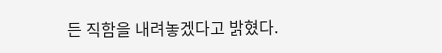든 직함을 내려놓겠다고 밝혔다.